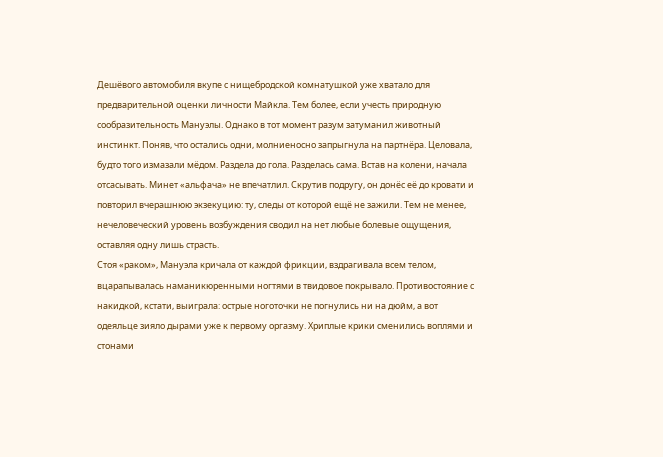Дешёвого автомобиля вкупе с нищебродской комнатушкой уже хватало для предварительной оценки личности Майкла. Тем более, если учесть природную сообразительность Мануэлы. Однако в тот момент разум затуманил животный инстинкт. Поняв, что остались одни, молниеносно запрыгнула на партнёра. Целовала, будто того измазали мёдом. Раздела до гола. Разделась сама. Встав на колени, начала отсасывать. Минет «альфача» не впечатлил. Скрутив подругу, он донёс её до кровати и повторил вчерашнюю экзекуцию: ту, следы от которой ещё не зажили. Тем не менее, нечеловеческий уровень возбуждения сводил на нет любые болевые ощущения, оставляя одну лишь страсть.
Стоя «раком», Мануэла кричала от каждой фрикции, вздрагивала всем телом, вцарапывалась наманикюренными ногтями в твидовое покрывало. Противостояние с накидкой, кстати, выиграла: острые ноготочки не погнулись ни на дюйм, а вот одеяльце зияло дырами уже к первому оргазму. Хриплые крики сменились воплями и стонами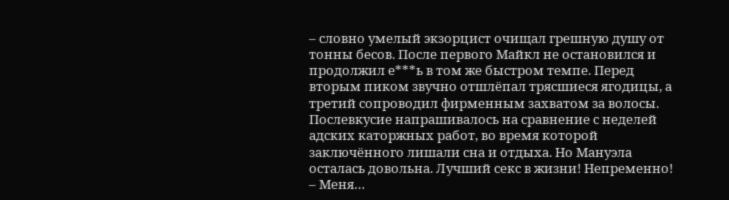– словно умелый экзорцист очищал грешную душу от тонны бесов. После первого Майкл не остановился и продолжил е***ь в том же быстром темпе. Перед вторым пиком звучно отшлёпал трясшиеся ягодицы, а третий сопроводил фирменным захватом за волосы.
Послевкусие напрашивалось на сравнение с неделей адских каторжных работ, во время которой заключённого лишали сна и отдыха. Но Мануэла осталась довольна. Лучший секс в жизни! Непременно!
– Меня…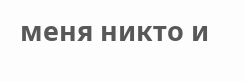меня никто и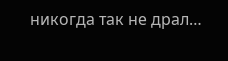никогда так не драл…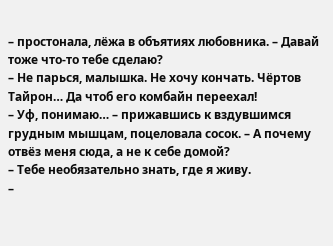– простонала, лёжа в объятиях любовника. – Давай тоже что-то тебе сделаю?
– Не парься, малышка. Не хочу кончать. Чёртов Тайрон… Да чтоб его комбайн переехал!
– Уф, понимаю… – прижавшись к вздувшимся грудным мышцам, поцеловала сосок. – А почему отвёз меня сюда, а не к себе домой?
– Тебе необязательно знать, где я живу.
–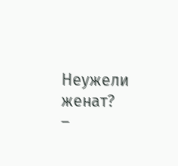Неужели женат?
–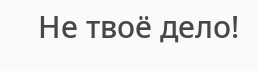Не твоё дело!